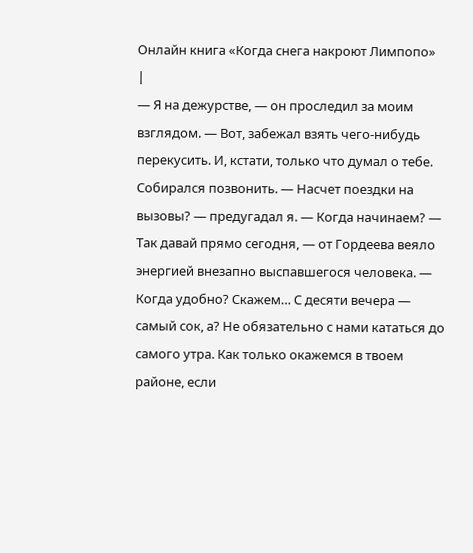Онлайн книга «Когда снега накроют Лимпопо»
|
— Я на дежурстве, — он проследил за моим взглядом. — Вот, забежал взять чего-нибудь перекусить. И, кстати, только что думал о тебе. Собирался позвонить. — Насчет поездки на вызовы? — предугадал я. — Когда начинаем? — Так давай прямо сегодня, — от Гордеева веяло энергией внезапно выспавшегося человека. — Когда удобно? Скажем… С десяти вечера — самый сок, а? Не обязательно с нами кататься до самого утра. Как только окажемся в твоем районе, если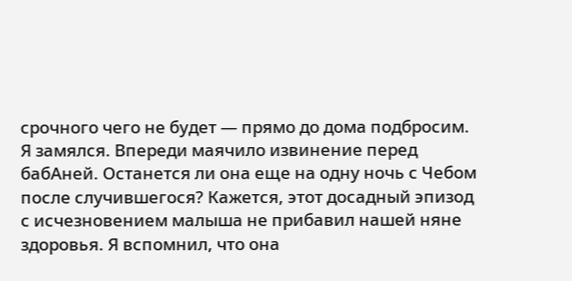срочного чего не будет — прямо до дома подбросим. Я замялся. Впереди маячило извинение перед бабАней. Останется ли она еще на одну ночь с Чебом после случившегося? Кажется, этот досадный эпизод с исчезновением малыша не прибавил нашей няне здоровья. Я вспомнил, что она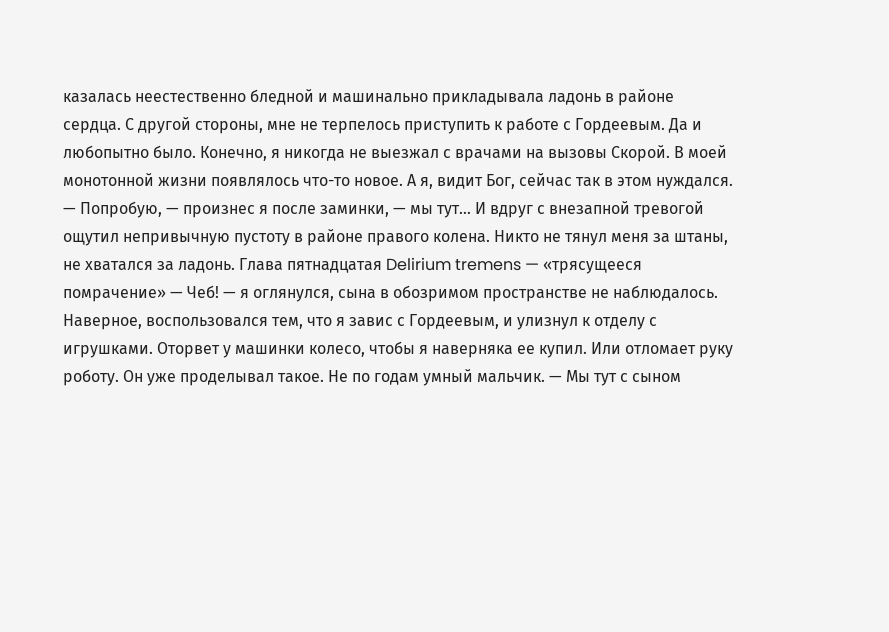казалась неестественно бледной и машинально прикладывала ладонь в районе сердца. С другой стороны, мне не терпелось приступить к работе с Гордеевым. Да и любопытно было. Конечно, я никогда не выезжал с врачами на вызовы Скорой. В моей монотонной жизни появлялось что-то новое. А я, видит Бог, сейчас так в этом нуждался. — Попробую, — произнес я после заминки, — мы тут… И вдруг с внезапной тревогой ощутил непривычную пустоту в районе правого колена. Никто не тянул меня за штаны, не хватался за ладонь. Глава пятнадцатая Delirium tremens — «трясущееся помрачение» — Чеб! — я оглянулся, сына в обозримом пространстве не наблюдалось. Наверное, воспользовался тем, что я завис с Гордеевым, и улизнул к отделу с игрушками. Оторвет у машинки колесо, чтобы я наверняка ее купил. Или отломает руку роботу. Он уже проделывал такое. Не по годам умный мальчик. — Мы тут с сыном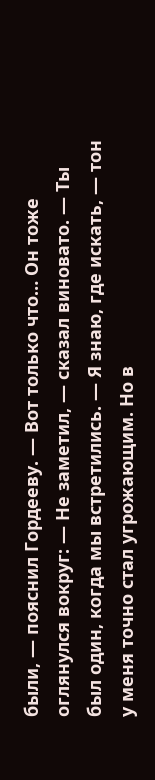были, — пояснил Гордееву. — Вот только что… Он тоже оглянулся вокруг: — Не заметил, — сказал виновато. — Ты был один, когда мы встретились. — Я знаю, где искать, — тон у меня точно стал угрожающим. Но в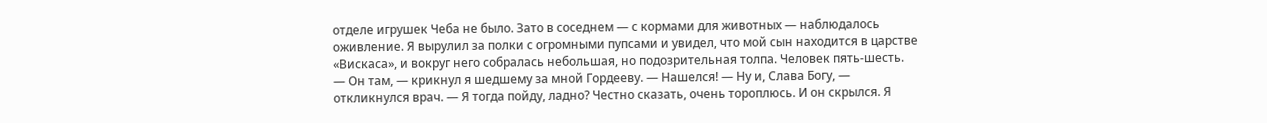отделе игрушек Чеба не было. Зато в соседнем — с кормами для животных — наблюдалось оживление. Я вырулил за полки с огромными пупсами и увидел, что мой сын находится в царстве «Вискаса», и вокруг него собралась небольшая, но подозрительная толпа. Человек пять-шесть. — Он там, — крикнул я шедшему за мной Гордееву. — Нашелся! — Ну и, Слава Богу, — откликнулся врач. — Я тогда пойду, ладно? Честно сказать, очень тороплюсь. И он скрылся. Я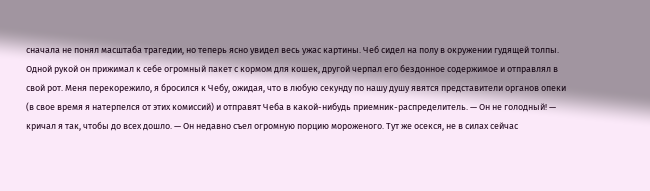сначала не понял масштаба трагедии, но теперь ясно увидел весь ужас картины. Чеб сидел на полу в окружении гудящей толпы. Одной рукой он прижимал к себе огромный пакет с кормом для кошек, другой черпал его бездонное содержимое и отправлял в свой рот. Меня перекорежило, я бросился к Чебу, ожидая, что в любую секунду по нашу душу явятся представители органов опеки (в свое время я натерпелся от этих комиссий) и отправят Чеба в какой-нибудь приемник-распределитель. — Он не голодный! — кричал я так, чтобы до всех дошло. — Он недавно съел огромную порцию мороженого. Тут же осекся, не в силах сейчас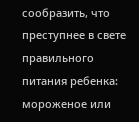сообразить, что преступнее в свете правильного питания ребенка: мороженое или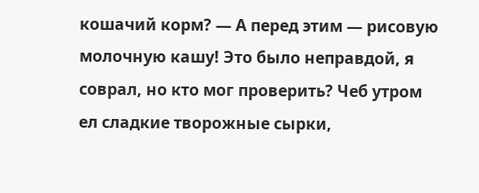кошачий корм? — А перед этим — рисовую молочную кашу! Это было неправдой, я соврал, но кто мог проверить? Чеб утром ел сладкие творожные сырки,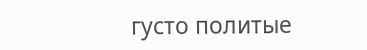густо политые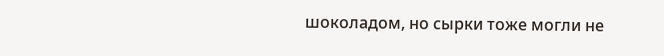шоколадом, но сырки тоже могли не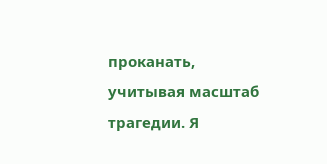проканать, учитывая масштаб трагедии. Я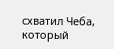схватил Чеба, который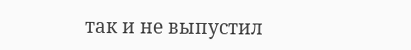так и не выпустил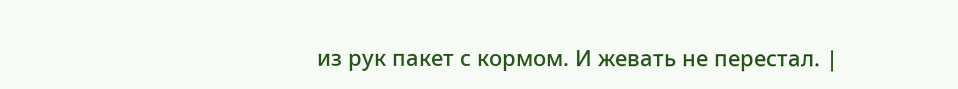из рук пакет с кормом. И жевать не перестал. |